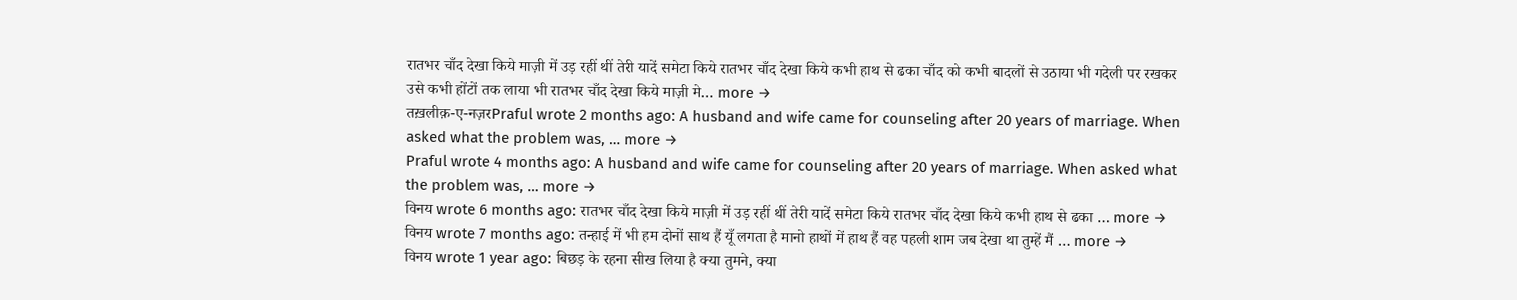रातभर चाँद देखा किये माज़ी में उड़ रहीं थीं तेरी यादें समेटा किये रातभर चाँद देखा किये कभी हाथ से ढका चाँद को कभी बादलों से उठाया भी गदेली पर रखकर उसे कभी होंटों तक लाया भी रातभर चाँद देखा किये माज़ी मे… more →
तख़लीक़-ए-नज़रPraful wrote 2 months ago: A husband and wife came for counseling after 20 years of marriage. When asked what the problem was, … more →
Praful wrote 4 months ago: A husband and wife came for counseling after 20 years of marriage. When asked what the problem was, … more →
विनय wrote 6 months ago: रातभर चाँद देखा किये माज़ी में उड़ रहीं थीं तेरी यादें समेटा किये रातभर चाँद देखा किये कभी हाथ से ढका … more →
विनय wrote 7 months ago: तन्हाई में भी हम दोनों साथ हैं यूँ लगता है मानो हाथों में हाथ हैं वह पहली शाम जब देखा था तुम्हें मैं … more →
विनय wrote 1 year ago: बिछड़ के रहना सीख लिया है क्या तुमने, क्या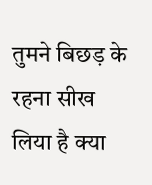तुमने बिछड़ के रहना सीख लिया है क्या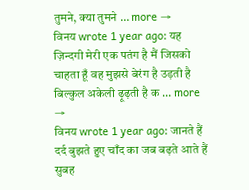तुमने, क्या तुमने … more →
विनय wrote 1 year ago: यह ज़िन्दगी मेरी एक पतंग है मैं जिसको चाहता हूँ वह मुझसे बेरंग है उड़ती है बिल्कुल अकेली ढ़ूढ़ती है क … more →
विनय wrote 1 year ago: जानते हैं दर्द बुझते हुए चाँद का जब बढ़ते आते हैं सुबह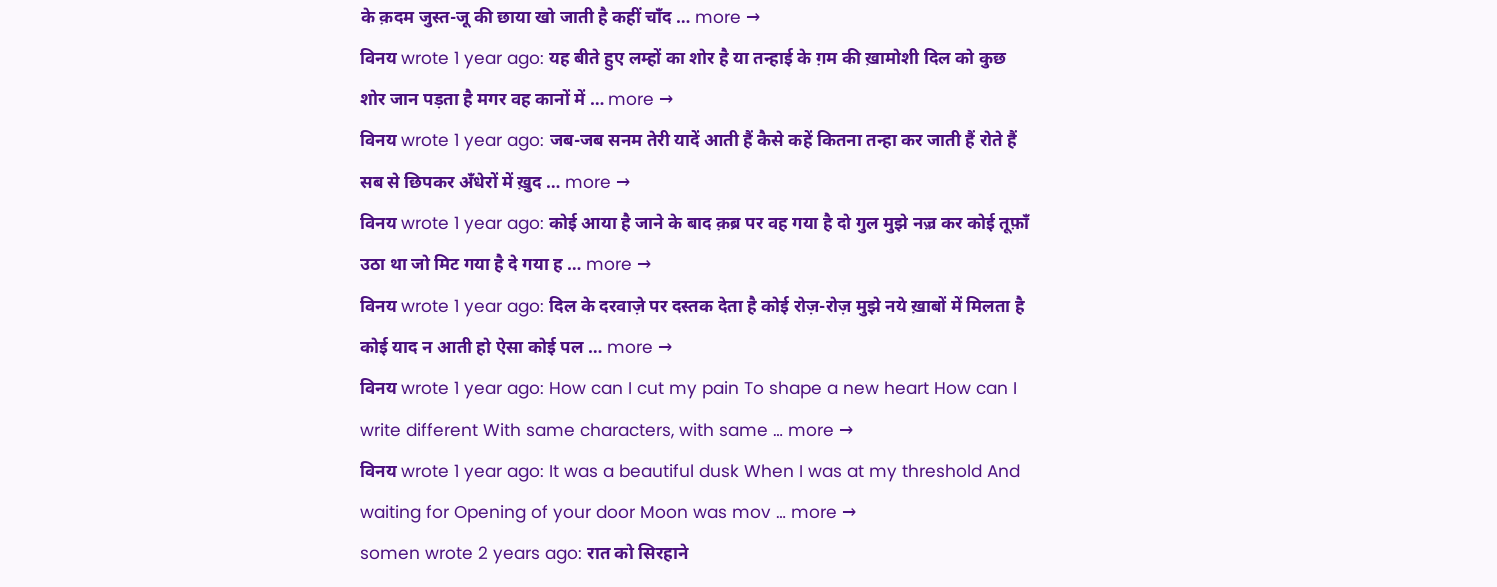के क़दम जुस्त-जू की छाया खो जाती है कहीं चाँद … more →
विनय wrote 1 year ago: यह बीते हुए लम्हों का शोर है या तन्हाई के ग़म की ख़ामोशी दिल को कुछ शोर जान पड़ता है मगर वह कानों में … more →
विनय wrote 1 year ago: जब-जब सनम तेरी यादें आती हैं कैसे कहें कितना तन्हा कर जाती हैं रोते हैं सब से छिपकर अँधेरों में ख़ुद … more →
विनय wrote 1 year ago: कोई आया है जाने के बाद क़ब्र पर वह गया है दो गुल मुझे नज़्र कर कोई तूफ़ाँ उठा था जो मिट गया है दे गया ह … more →
विनय wrote 1 year ago: दिल के दरवाज़े पर दस्तक देता है कोई रोज़-रोज़ मुझे नये ख़ाबों में मिलता है कोई याद न आती हो ऐसा कोई पल … more →
विनय wrote 1 year ago: How can I cut my pain To shape a new heart How can I write different With same characters, with same … more →
विनय wrote 1 year ago: It was a beautiful dusk When I was at my threshold And waiting for Opening of your door Moon was mov … more →
somen wrote 2 years ago: रात को सिरहाने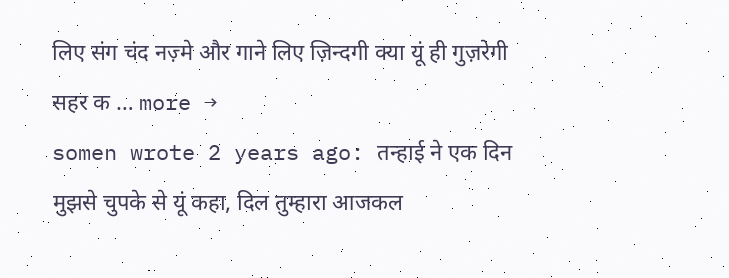लिए संग चंद नज़्मे और गाने लिए ज़िन्दगी क्या यूं ही गुज़रेगी सहर क … more →
somen wrote 2 years ago: तन्हाई ने एक दिन मुझसे चुपके से यूं कहा, दिल तुम्हारा आजकल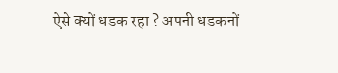ऐसे क्यों धडक रहा ? अपनी धडकनों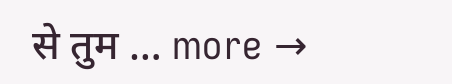से तुम … more →